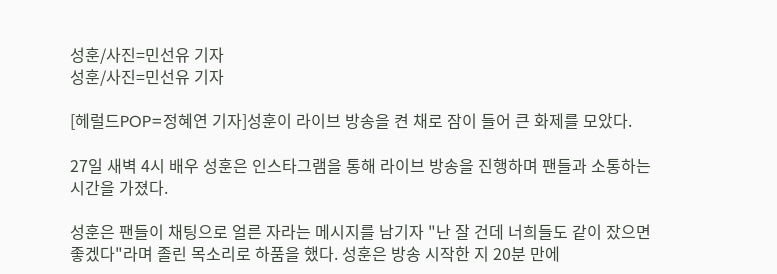성훈/사진=민선유 기자
성훈/사진=민선유 기자

[헤럴드POP=정혜연 기자]성훈이 라이브 방송을 켠 채로 잠이 들어 큰 화제를 모았다.

27일 새벽 4시 배우 성훈은 인스타그램을 통해 라이브 방송을 진행하며 팬들과 소통하는 시간을 가졌다.

성훈은 팬들이 채팅으로 얼른 자라는 메시지를 남기자 "난 잘 건데 너희들도 같이 잤으면 좋겠다"라며 졸린 목소리로 하품을 했다. 성훈은 방송 시작한 지 20분 만에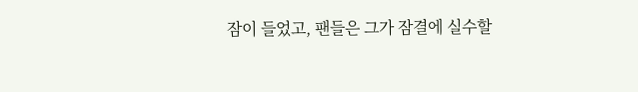잠이 들었고, 팬들은 그가 잠결에 실수할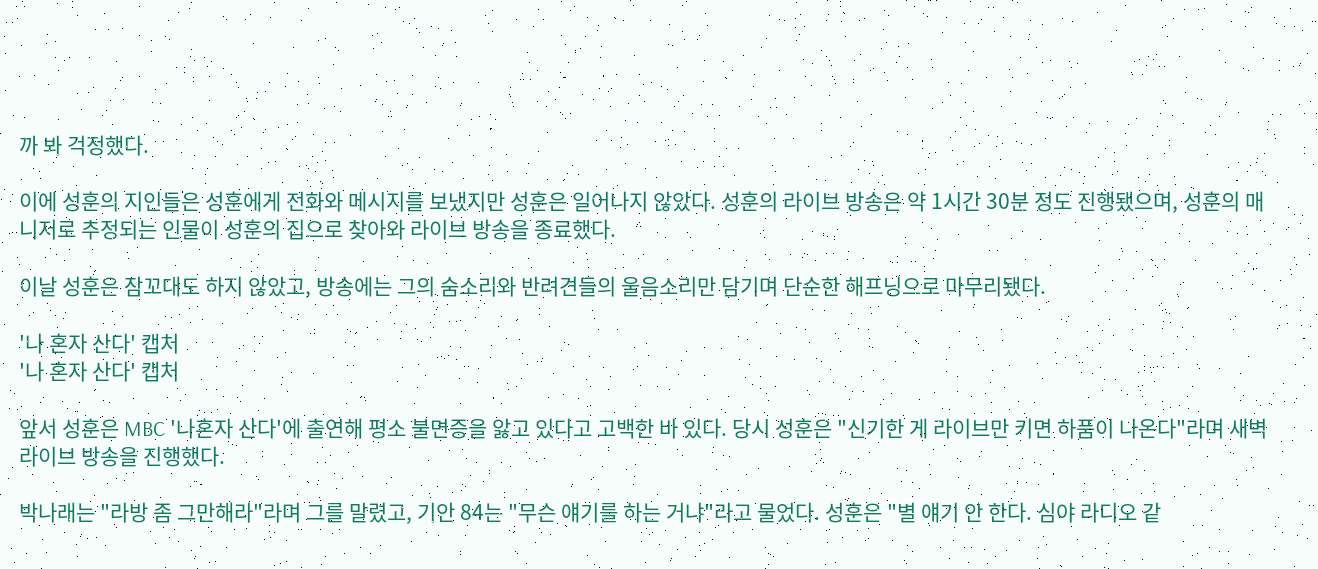까 봐 걱정했다.

이에 성훈의 지인들은 성훈에게 전화와 메시지를 보냈지만 성훈은 일어나지 않았다. 성훈의 라이브 방송은 약 1시간 30분 정도 진행됐으며, 성훈의 매니저로 추정되는 인물이 성훈의 집으로 찾아와 라이브 방송을 종료했다.

이날 성훈은 잠꼬대도 하지 않았고, 방송에는 그의 숨소리와 반려견들의 울음소리만 담기며 단순한 해프닝으로 마무리됐다.

'나 혼자 산다' 캡처
'나 혼자 산다' 캡처

앞서 성훈은 MBC '나혼자 산다'에 출연해 평소 불면증을 앓고 있다고 고백한 바 있다. 당시 성훈은 "신기한 게 라이브만 키면 하품이 나온다"라며 새벽 라이브 방송을 진행했다.

박나래는 "라방 좀 그만해라"라며 그를 말렸고, 기안 84는 "무슨 얘기를 하는 거냐"라고 물었다. 성훈은 "별 얘기 안 한다. 심야 라디오 같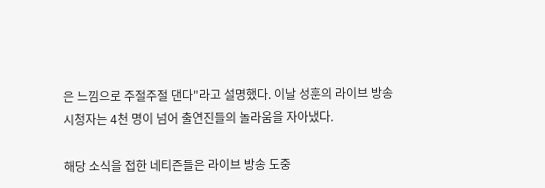은 느낌으로 주절주절 댄다"라고 설명했다. 이날 성훈의 라이브 방송 시청자는 4천 명이 넘어 출연진들의 놀라움을 자아냈다.

해당 소식을 접한 네티즌들은 라이브 방송 도중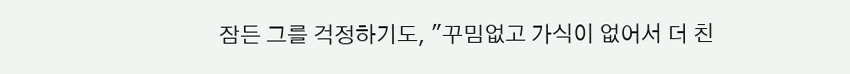잠든 그를 걱정하기도, "꾸밈없고 가식이 없어서 더 친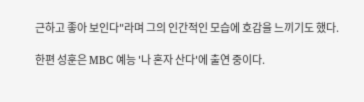근하고 좋아 보인다"라며 그의 인간적인 모습에 호감을 느끼기도 했다.

한편 성훈은 MBC 예능 '나 혼자 산다'에 출연 중이다.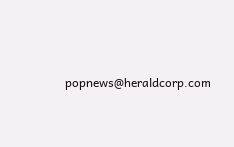popnews@heraldcorp.com